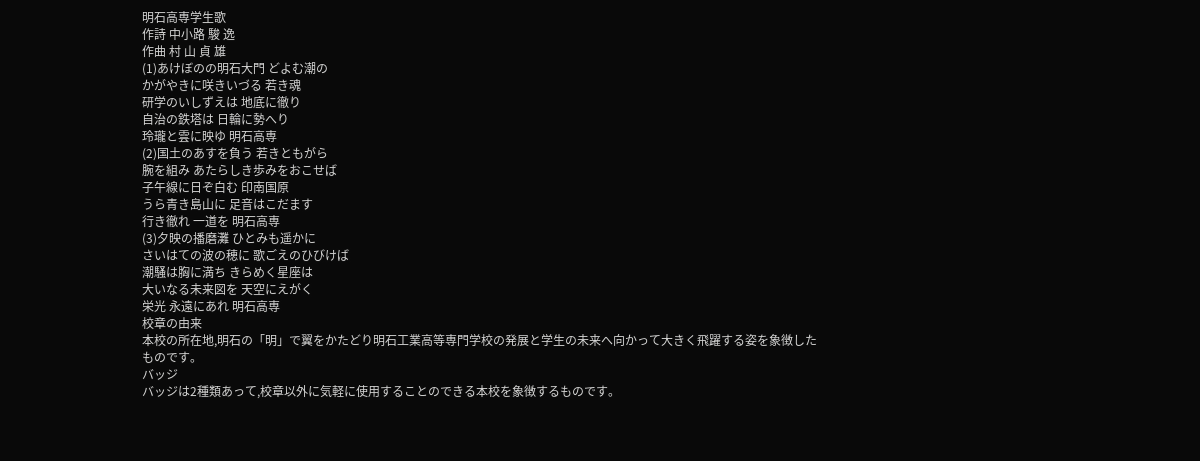明石高専学生歌
作詩 中小路 駿 逸
作曲 村 山 貞 雄
(1)あけぼのの明石大門 どよむ潮の
かがやきに咲きいづる 若き魂
研学のいしずえは 地底に徹り
自治の鉄塔は 日輪に勢へり
玲瓏と雲に映ゆ 明石高専
(2)国土のあすを負う 若きともがら
腕を組み あたらしき歩みをおこせば
子午線に日ぞ白む 印南国原
うら青き島山に 足音はこだます
行き徹れ 一道を 明石高専
(3)夕映の播磨灘 ひとみも遥かに
さいはての波の穂に 歌ごえのひびけば
潮騒は胸に満ち きらめく星座は
大いなる未来図を 天空にえがく
栄光 永遠にあれ 明石高専
校章の由来
本校の所在地,明石の「明」で翼をかたどり明石工業高等専門学校の発展と学生の未来へ向かって大きく飛躍する姿を象徴したものです。
バッジ
バッジは2種類あって,校章以外に気軽に使用することのできる本校を象徴するものです。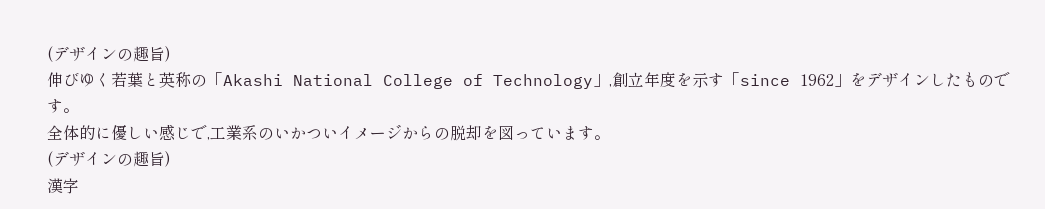(デザインの趣旨)
伸びゆく若葉と英称の「Akashi National College of Technology」,創立年度を示す「since 1962」をデザインしたものです。
全体的に優しい感じで,工業系のいかついイメージからの脱却を図っています。
(デザインの趣旨)
漢字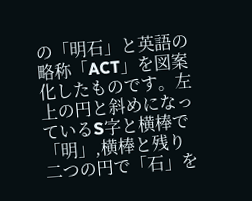の「明石」と英語の略称「ACT」を図案化したものです。左上の円と斜めになっているS字と横棒で「明」,横棒と残り二つの円で「石」を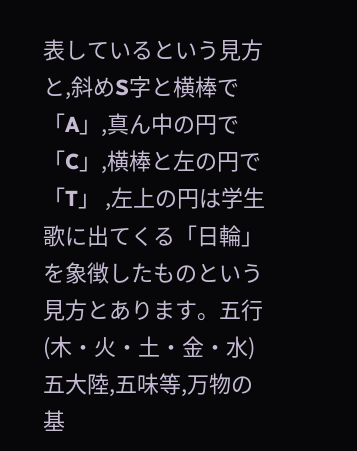表しているという見方と,斜めS字と横棒で「A」,真ん中の円で「C」,横棒と左の円で「T」 ,左上の円は学生歌に出てくる「日輪」を象徴したものという見方とあります。五行(木・火・土・金・水)五大陸,五味等,万物の基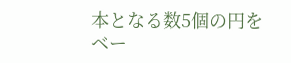本となる数5個の円をベー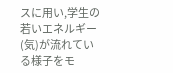スに用い,学生の若いエネルギー(気)が流れている様子をモ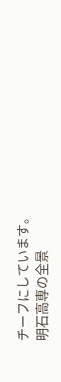チーフにしています。
明石高専の全景